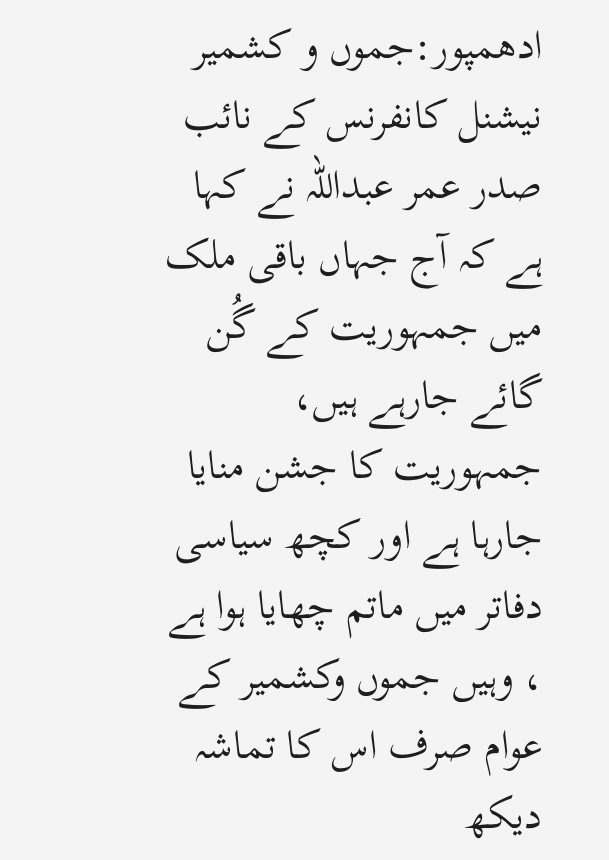ادھمپور:جموں و کشمیر نیشنل کانفرنس کے نائب صدر عمر عبداللہ نے کہا ہے کہ آج جہاں باقی ملک میں جمہوریت کے گُن گائے جارہے ہیں، جمہوریت کا جشن منایا جارہا ہے اور کچھ سیاسی دفاتر میں ماتم چھایا ہوا ہے ، وہیں جموں وکشمیر کے عوام صرف اس کا تماشہ دیکھ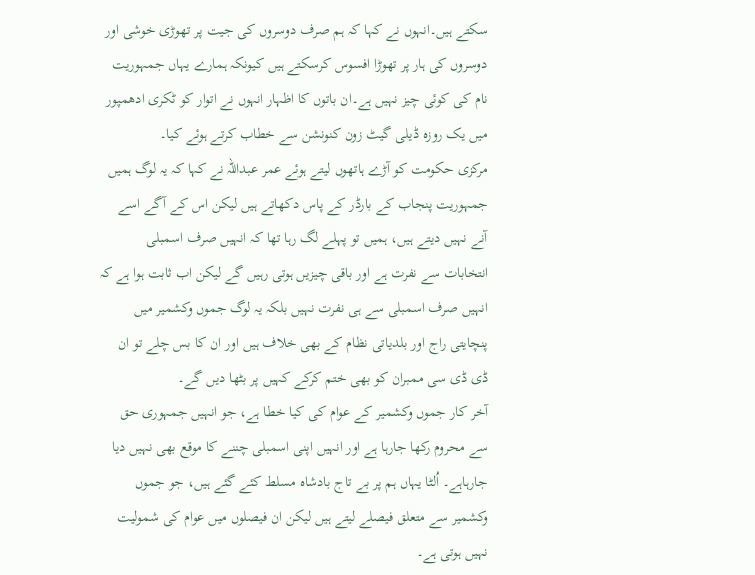سکتے ہیں۔انہوں نے کہا کہ ہم صرف دوسروں کی جیت پر تھوڑی خوشی اور دوسروں کی ہار پر تھوڑا افسوس کرسکتے ہیں کیونکہ ہمارے یہاں جمہوریت نام کی کوئی چیز نہیں ہے۔ان باتوں کا اظہار انہوں نے اتوار کو ٹکری ادھمپور میں یک روزہ ڈیلی گیٹ زون کنونشن سے خطاب کرتے ہوئے کیا۔
مرکزی حکومت کو آڑے ہاتھوں لیتے ہوئے عمر عبداللہ نے کہا کہ یہ لوگ ہمیں جمہوریت پنجاب کے بارڈر کے پاس دکھاتے ہیں لیکن اس کے آگے اسے آنے نہیں دیتے ہیں، ہمیں تو پہلے لگ رہا تھا کہ انہیں صرف اسمبلی انتخابات سے نفرت ہے اور باقی چیزیں ہوتی رہیں گے لیکن اب ثابت ہوا ہے کہ انہیں صرف اسمبلی سے ہی نفرت نہیں بلکہ یہ لوگ جموں وکشمیر میں پنچایتی راج اور بلدیاتی نظام کے بھی خلاف ہیں اور ان کا بس چلے تو ان ڈی ڈی سی ممبران کو بھی ختم کرکے کہیں پر بٹھا دیں گے۔
آخر کار جموں وکشمیر کے عوام کی کیا خطا ہے، جو انہیں جمہوری حق سے محروم رکھا جارہا ہے اور انہیں اپنی اسمبلی چننے کا موقع بھی نہیں دیا جارہاہے۔ اُلٹا یہاں ہم پر بے تاج بادشاہ مسلط کئے گئے ہیں، جو جموں وکشمیر سے متعلق فیصلے لیتے ہیں لیکن ان فیصلوں میں عوام کی شمولیت نہیں ہوتی ہے۔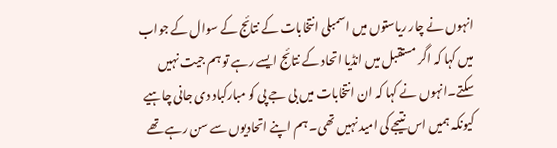انہوں نے چار ریاستوں میں اسمبلی انتخابات کے نتائج کے سوال کے جواب میں کہا کہ اگر مستقبل میں انڈیا اتحاد کے نتائج ایسے رہے تو ہم جیت نہیں سکتے۔انہوں نے کہا کہ ان انتخابات میں بی جے پی کو مبارکباد دی جانی چاہیے کیونکہ ہمیں اس نتیجے کی امید نہیں تھی۔ ہم اپنے اتحادیوں سے سن رہے تھے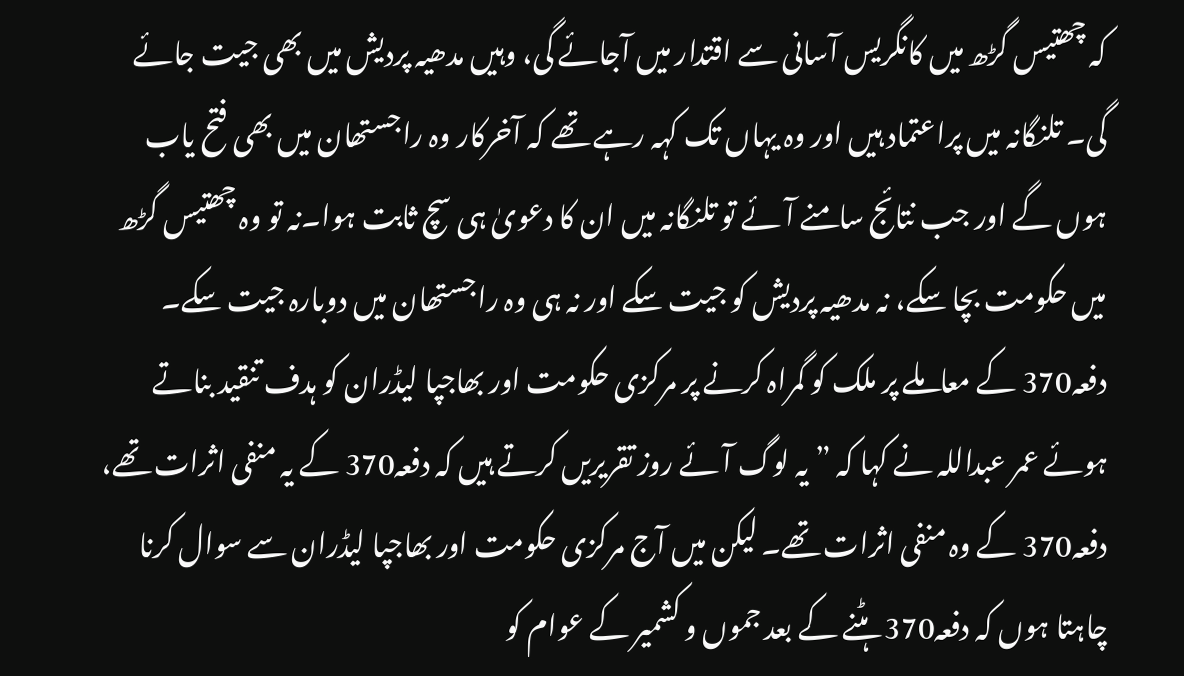کہ چھتیس گڑھ میں کانگریس آسانی سے اقتدار میں آجائے گی، وہیں مدھیہ پردیش میں بھی جیت جائے گی۔ تلنگانہ میں پراعتماد ہیں اور وہ یہاں تک کہہ رہے تھے کہ آخرکار وہ راجستھان میں بھی فتح یاب ہوں گے اور جب نتائج سامنے آئے تو تلنگانہ میں ان کا دعویٰ ہی سچ ثابت ہوا۔نہ تو وہ چھتیس گڑھ میں حکومت بچا سکے، نہ مدھیہ پردیش کو جیت سکے اور نہ ہی وہ راجستھان میں دوبارہ جیت سکے۔
دفعہ370 کے معاملے پر ملک کو گمراہ کرنے پر مرکزی حکومت اور بھاجپا لیڈران کو ہدف تنقید بناتے ہوئے عمر عبداللہ نے کہا کہ ”یہ لوگ آئے روز تقریریں کرتے ہیں کہ دفعہ370 کے یہ منفی اثرات تھے، دفعہ370 کے وہ منفی اثرات تھے۔ لیکن میں آج مرکزی حکومت اور بھاجپا لیڈران سے سوال کرنا چاہتا ہوں کہ دفعہ370 ہٹنے کے بعد جموں و کشمیر کے عوام کو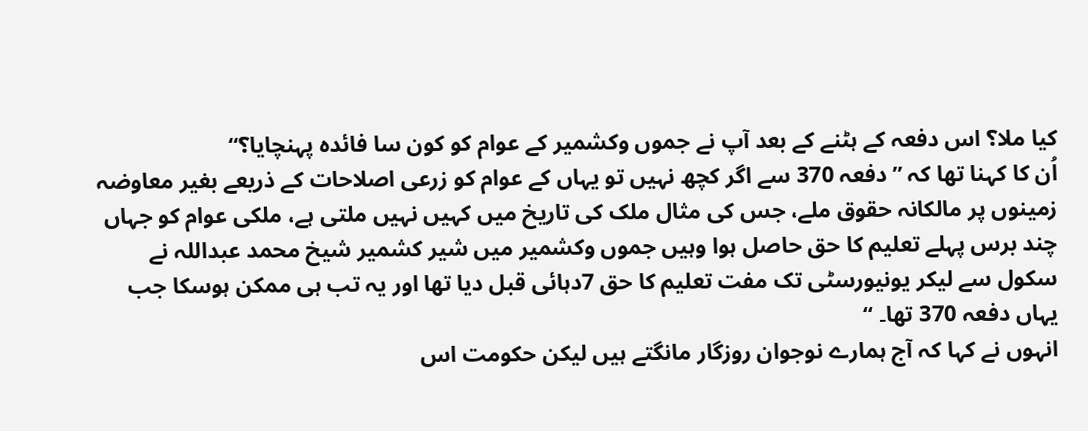کیا ملا؟ اس دفعہ کے ہٹنے کے بعد آپ نے جموں وکشمیر کے عوام کو کون سا فائدہ پہنچایا؟“
اُن کا کہنا تھا کہ ”دفعہ 370 سے اگر کچھ نہیں تو یہاں کے عوام کو زرعی اصلاحات کے ذریعے بغیر معاوضہ زمینوں پر مالکانہ حقوق ملے، جس کی مثال ملک کی تاریخ میں کہیں نہیں ملتی ہے، ملکی عوام کو جہاں چند برس پہلے تعلیم کا حق حاصل ہوا وہیں جموں وکشمیر میں شیر کشمیر شیخ محمد عبداللہ نے سکول سے لیکر یونیورسٹی تک مفت تعلیم کا حق 7دہائی قبل دیا تھا اور یہ تب ہی ممکن ہوسکا جب یہاں دفعہ 370 تھا۔ “
انہوں نے کہا کہ آج ہمارے نوجوان روزگار مانگتے ہیں لیکن حکومت اس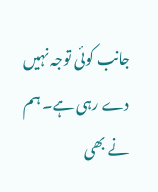جانب کوئی توجہ نہیں دے رہی ہے۔ ہم نے بھی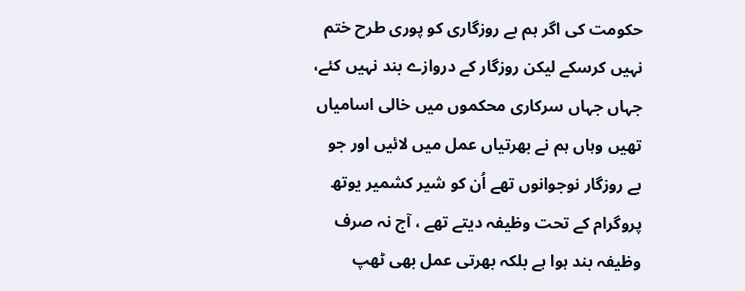حکومت کی اگر ہم بے روزگاری کو پوری طرح ختم نہیں کرسکے لیکن روزگار کے دروازے بند نہیں کئے، جہاں جہاں سرکاری محکموں میں خالی اسامیاں تھیں وہاں ہم نے بھرتیاں عمل میں لائیں اور جو بے روزگار نوجوانوں تھے اُن کو شیر کشمیر یوتھ پروگرام کے تحت وظیفہ دیتے تھے ، آج نہ صرف وظیفہ بند ہوا ہے بلکہ بھرتی عمل بھی ٹھپ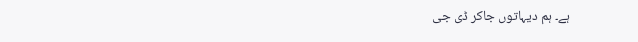ہے۔ ہم دیہاتوں جاکر ڈی جی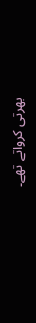بھرتی کرواتے تھے۔